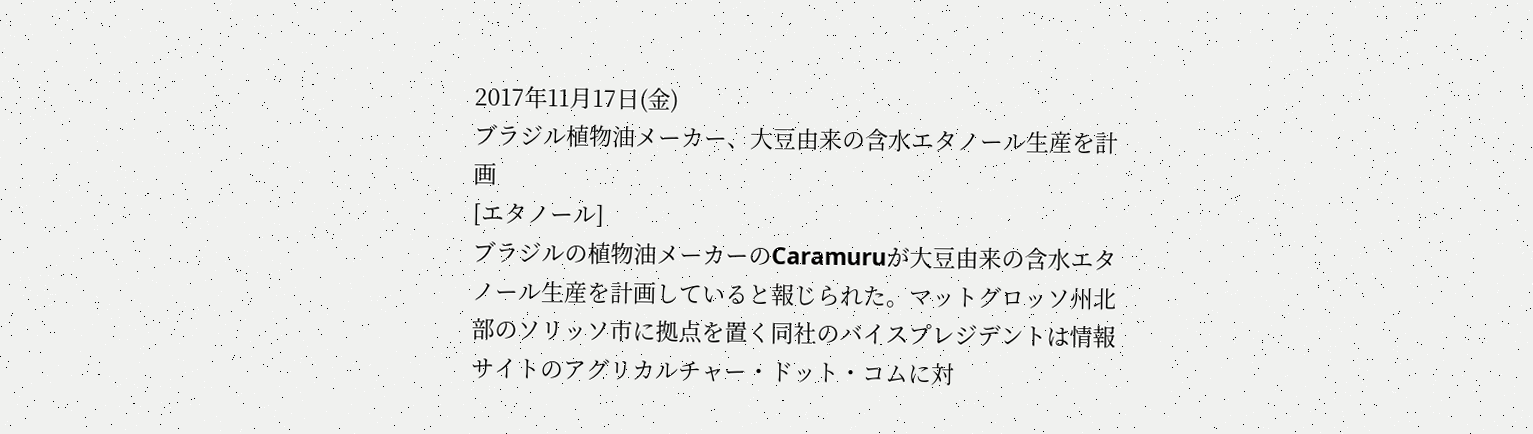2017年11月17日(金)
ブラジル植物油メーカー、大豆由来の含水エタノール生産を計画
[エタノール]
ブラジルの植物油メーカーのCaramuruが大豆由来の含水エタノール生産を計画していると報じられた。マットグロッソ州北部のソリッソ市に拠点を置く同社のバイスプレジデントは情報サイトのアグリカルチャー・ドット・コムに対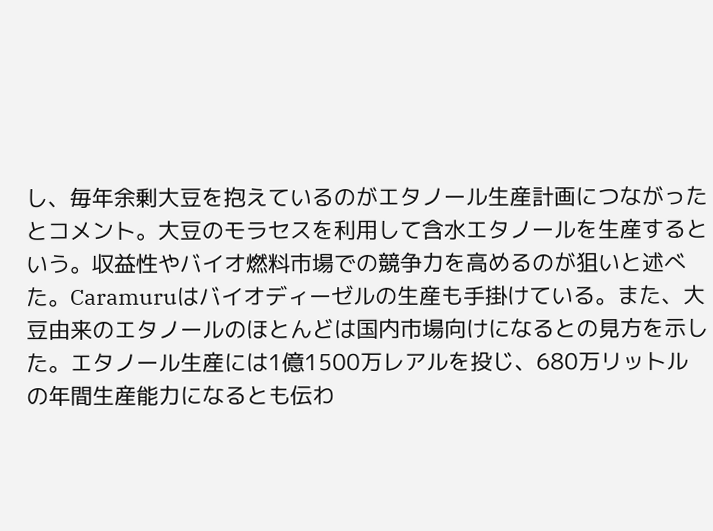し、毎年余剰大豆を抱えているのがエタノール生産計画につながったとコメント。大豆のモラセスを利用して含水エタノールを生産するという。収益性やバイオ燃料市場での競争力を高めるのが狙いと述べた。Caramuruはバイオディーゼルの生産も手掛けている。また、大豆由来のエタノールのほとんどは国内市場向けになるとの見方を示した。エタノール生産には1億1500万レアルを投じ、680万リットルの年間生産能力になるとも伝わ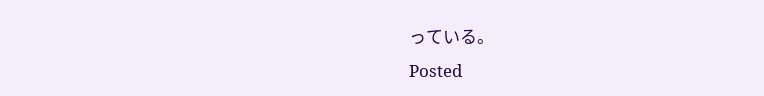っている。
Posted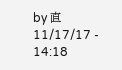by 直 11/17/17 - 14:18